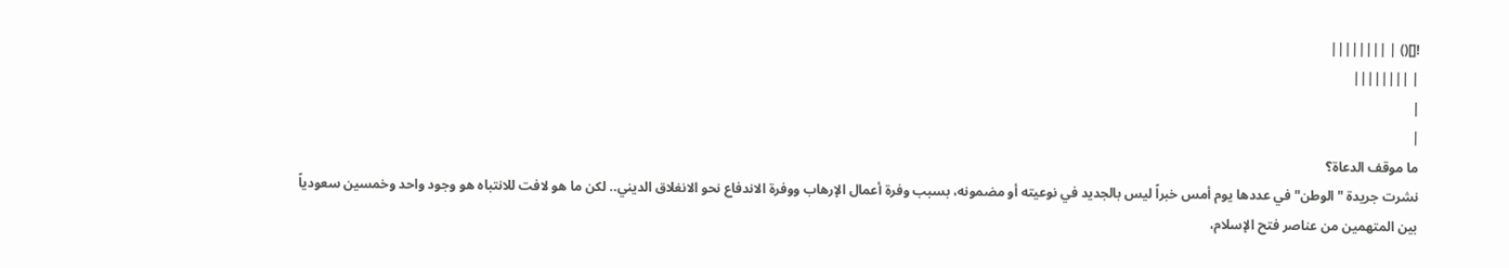![]() | ||||||||
| ||||||||
|
|
ما موقف الدعاة؟
نشرت جريدة "الوطن" في عددها يوم أمس خبراً ليس بالجديد في نوعيته أو مضمونه، بسبب وفرة أعمال الإرهاب ووفرة الاندفاع نحو الانغلاق الديني.. لكن ما هو لافت للانتباه هو وجود واحد وخمسين سعودياً بين المتهمين من عناصر فتح الإسلام،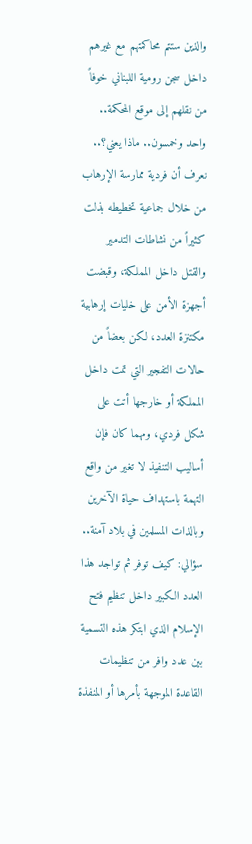والذين ستتم محاكمتهم مع غيرهم داخل سجن رومية اللبناني خوفاً من نقلهم إلى موقع المحكمة..
واحد وخمسون.. ماذا يعني؟.. نعرف أن فردية ممارسة الإرهاب من خلال جماعية تخطيطه بذلت كثيراً من نشاطات التدمير والقتل داخل المملكة، وقبضت أجهزة الأمن على خليات إرهابية مكتنزة العدد، لكن بعضاً من حالات التفجير التي تمت داخل المملكة أو خارجها أتت على شكل فردي، ومهما كان فإن أساليب التنفيذ لا تغير من واقع التهمة باستهداف حياة الآخرين وبالذات المسلمين في بلاد آمنة.. سؤالي: كيف توفر ثم تواجد هذا العدد الكبير داخل تنظيم فتح الإسلام الذي ابتكر هذه التسمية بين عدد وافر من تنظيمات القاعدة الموجهة بأمرها أو المنفذة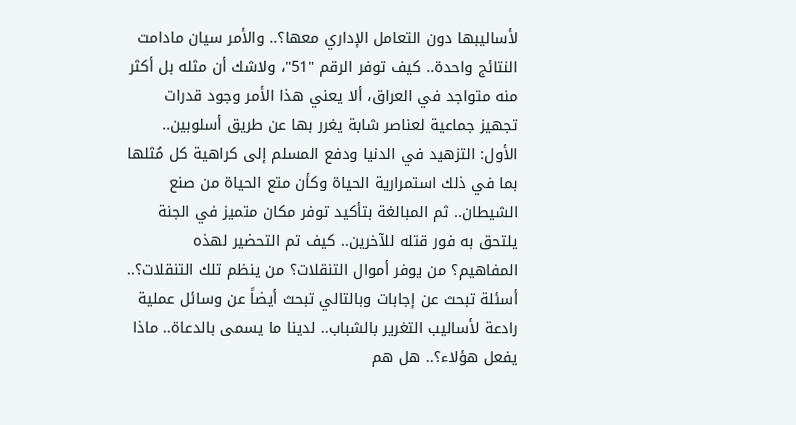لأساليبها دون التعامل الإداري معها؟.. والأمر سيان مادامت النتائج واحدة.. كيف توفر الرقم "51"، ولاشك أن مثله بل أكثر منه متواجد في العراق، ألا يعني هذا الأمر وجود قدرات تجهيز جماعية لعناصر شابة يغرر بها عن طريق أسلوبين.. الأول: التزهيد في الدنيا ودفع المسلم إلى كراهية كل مُثلها بما في ذلك استمرارية الحياة وكأن متع الحياة من صنع الشيطان.. ثم المبالغة بتأكيد توفر مكان متميز في الجنة يلتحق به فور قتله للآخرين.. كيف تم التحضير لهذه المفاهيم؟ من يوفر أموال التنقلات؟ من ينظم تلك التنقلات؟.. أسئلة تبحث عن إجابات وبالتالي تبحث أيضاً عن وسائل عملية رادعة لأساليب التغرير بالشباب.. لدينا ما يسمى بالدعاة.. ماذا يفعل هؤلاء؟.. هل هم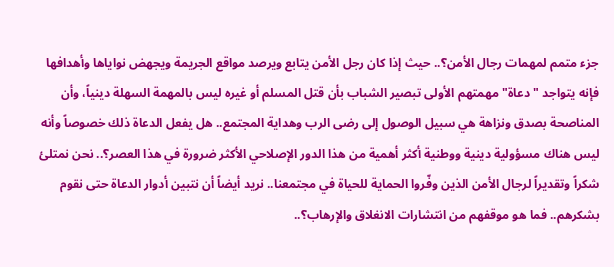جزء متمم لمهمات رجال الأمن؟.. حيث إذا كان رجل الأمن يتابع ويرصد مواقع الجريمة ويجهض نواياها وأهدافها فإنه يتواجد "دعاة" مهمتهم الأولى تبصير الشباب بأن قتل المسلم أو غيره ليس بالمهمة السهلة دينياً، وأن المناصحة بصدق ونزاهة هي سبيل الوصول إلى رضى الرب وهداية المجتمع.. هل يفعل الدعاة ذلك خصوصاً وأنه ليس هناك مسؤولية دينية ووطنية أكثر أهمية من هذا الدور الإصلاحي الأكثر ضرورة في هذا العصر؟.. نحن نمتلئ شكراً وتقديراً لرجال الأمن الذين وفّروا الحماية للحياة في مجتمعنا.. نريد أيضاً أن نتبين أدوار الدعاة حتى نقوم بشكرهم.. فما هو موقفهم من انتشارات الانغلاق والإرهاب؟..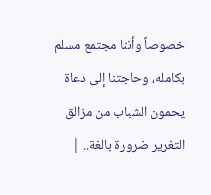خصوصاً وأننا مجتمع مسلم بكامله، وحاجتنا إلى دعاة يحمون الشباب من مزالق التغرير ضرورة بالغة.. |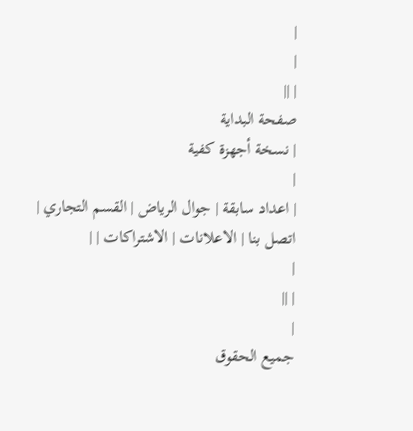|
|
| ||
صفحة البداية
| نسخة أجهزة كفية
|
| اعداد سابقة | جوال الرياض | القسم التجاري | اتصل بنا | الاعلانات | الاشتراكات | |
|
| ||
|
جميع الحقوق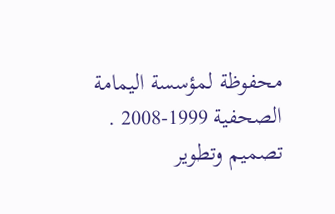محفوظة لمؤسسة اليمامة الصحفية 1999-2008 .
تصميم وتطوير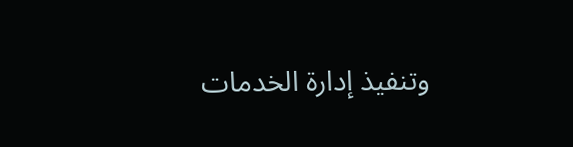وتنفيذ إدارة الخدمات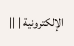الإلكترونية | ||